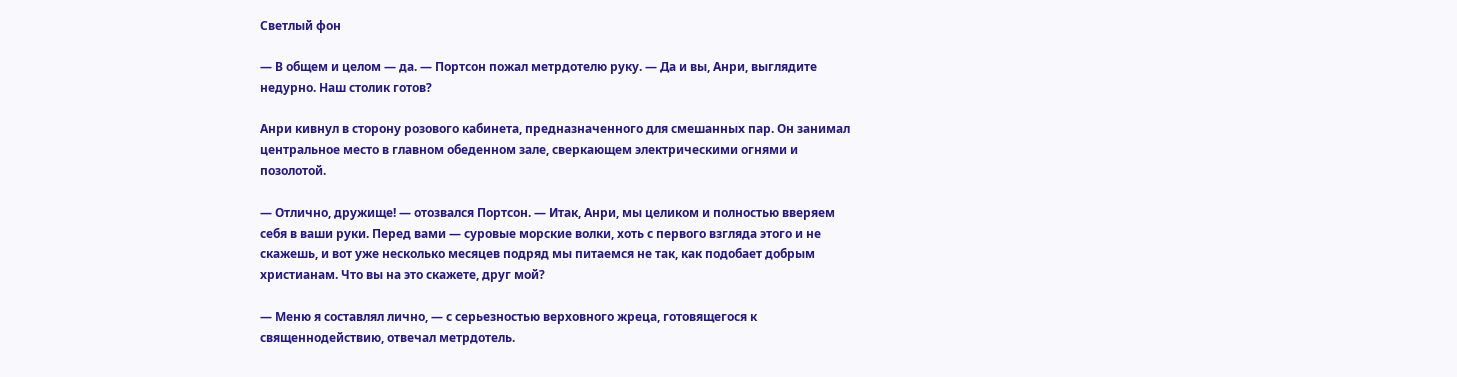Светлый фон

— В общем и целом — да. — Портсон пожал метрдотелю руку. — Да и вы, Анри, выглядите недурно. Наш столик готов?

Анри кивнул в сторону розового кабинета, предназначенного для смешанных пар. Он занимал центральное место в главном обеденном зале, сверкающем электрическими огнями и позолотой.

— Отлично, дружище! — отозвался Портсон. — Итак, Анри, мы целиком и полностью вверяем себя в ваши руки. Перед вами — суровые морские волки, хоть с первого взгляда этого и не скажешь, и вот уже несколько месяцев подряд мы питаемся не так, как подобает добрым христианам. Что вы на это скажете, друг мой?

— Меню я составлял лично, — с серьезностью верховного жреца, готовящегося к священнодействию, отвечал метрдотель.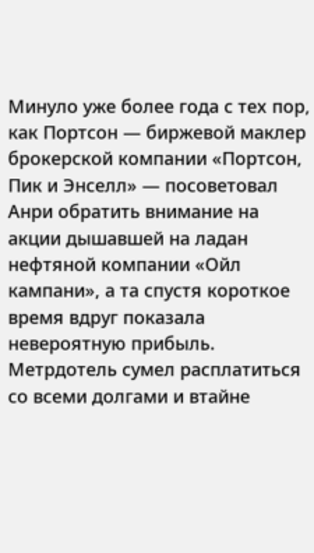Минуло уже более года с тех пор, как Портсон — биржевой маклер брокерской компании «Портсон, Пик и Энселл» — посоветовал Анри обратить внимание на акции дышавшей на ладан нефтяной компании «Ойл кампани», а та спустя короткое время вдруг показала невероятную прибыль. Метрдотель сумел расплатиться со всеми долгами и втайне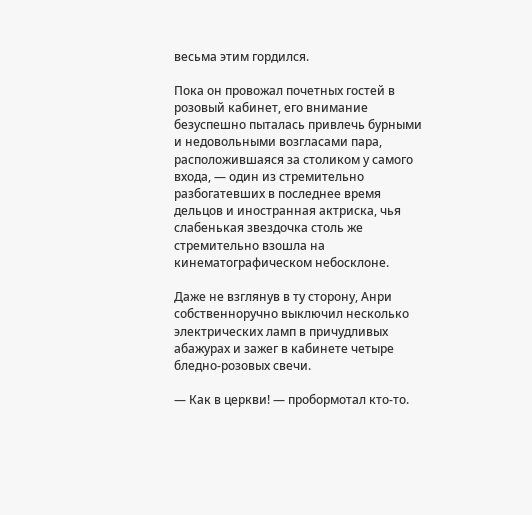весьма этим гордился.

Пока он провожал почетных гостей в розовый кабинет, его внимание безуспешно пыталась привлечь бурными и недовольными возгласами пара, расположившаяся за столиком у самого входа, — один из стремительно разбогатевших в последнее время дельцов и иностранная актриска, чья слабенькая звездочка столь же стремительно взошла на кинематографическом небосклоне.

Даже не взглянув в ту сторону, Анри собственноручно выключил несколько электрических ламп в причудливых абажурах и зажег в кабинете четыре бледно-розовых свечи.

— Как в церкви! — пробормотал кто-то.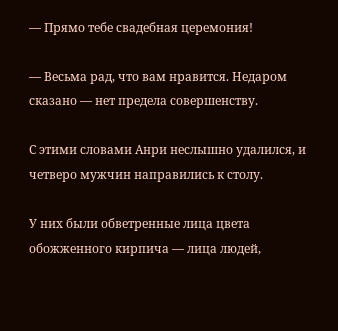— Прямо тебе свадебная церемония!

— Весьма рад, что вам нравится. Недаром сказано — нет предела совершенству.

С этими словами Анри неслышно удалился, и четверо мужчин направились к столу.

У них были обветренные лица цвета обожженного кирпича — лица людей,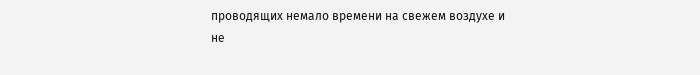проводящих немало времени на свежем воздухе и не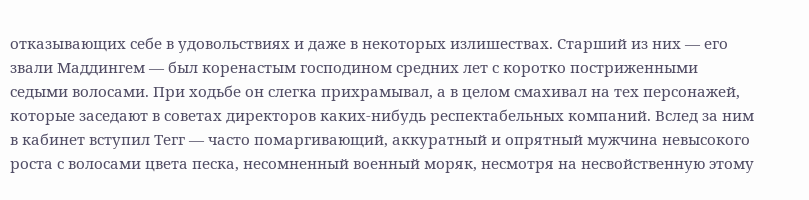отказывающих себе в удовольствиях и даже в некоторых излишествах. Старший из них — его звали Маддингем — был коренастым господином средних лет с коротко постриженными седыми волосами. При ходьбе он слегка прихрамывал, а в целом смахивал на тех персонажей, которые заседают в советах директоров каких-нибудь респектабельных компаний. Вслед за ним в кабинет вступил Тегг — часто помаргивающий, аккуратный и опрятный мужчина невысокого роста с волосами цвета песка, несомненный военный моряк, несмотря на несвойственную этому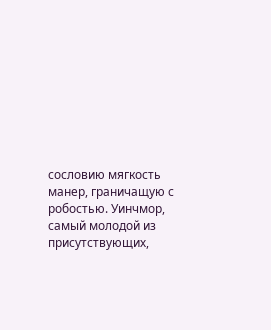сословию мягкость манер, граничащую с робостью. Уинчмор, самый молодой из присутствующих,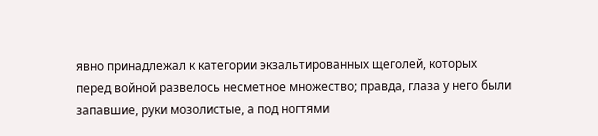явно принадлежал к категории экзальтированных щеголей, которых перед войной развелось несметное множество; правда, глаза у него были запавшие, руки мозолистые, а под ногтями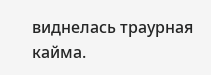виднелась траурная кайма.